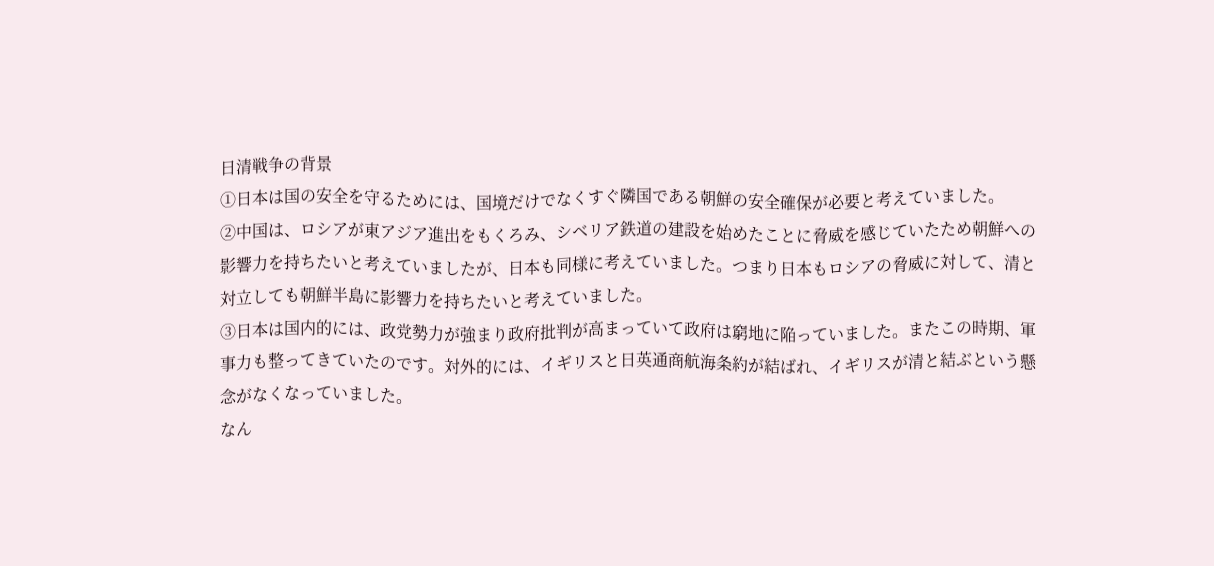日清戦争の背景
①日本は国の安全を守るためには、国境だけでなくすぐ隣国である朝鮮の安全確保が必要と考えていました。
②中国は、ロシアが東アジア進出をもくろみ、シベリア鉄道の建設を始めたことに脅威を感じていたため朝鮮への影響力を持ちたいと考えていましたが、日本も同様に考えていました。つまり日本もロシアの脅威に対して、清と対立しても朝鮮半島に影響力を持ちたいと考えていました。
③日本は国内的には、政党勢力が強まり政府批判が高まっていて政府は窮地に陥っていました。またこの時期、軍事力も整ってきていたのです。対外的には、イギリスと日英通商航海条約が結ばれ、イギリスが清と結ぶという懸念がなくなっていました。
なん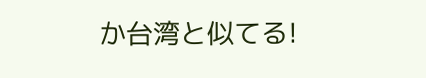か台湾と似てる!